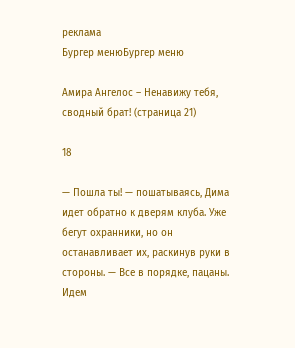реклама
Бургер менюБургер меню

Амира Ангелос – Ненавижу тебя, сводный брат! (страница 21)

18

— Пошла ты! — пошатываясь, Дима идет обратно к дверям клуба. Уже бегут охранники, но он останавливает их, раскинув руки в стороны. — Все в порядке, пацаны. Идем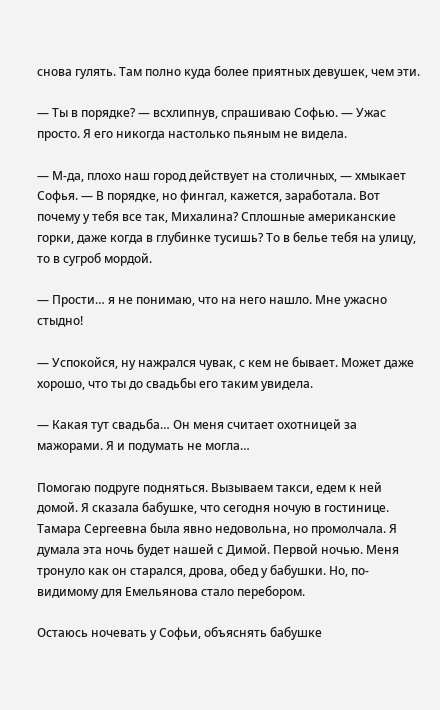снова гулять. Там полно куда более приятных девушек, чем эти.

— Ты в порядке? — всхлипнув, спрашиваю Софью. — Ужас просто. Я его никогда настолько пьяным не видела.

— М-да, плохо наш город действует на столичных, — хмыкает Софья. — В порядке, но фингал, кажется, заработала. Вот почему у тебя все так, Михалина? Сплошные американские горки, даже когда в глубинке тусишь? То в белье тебя на улицу, то в сугроб мордой.

— Прости… я не понимаю, что на него нашло. Мне ужасно стыдно!

— Успокойся, ну нажрался чувак, с кем не бывает. Может даже хорошо, что ты до свадьбы его таким увидела.

— Какая тут свадьба… Он меня считает охотницей за мажорами. Я и подумать не могла…

Помогаю подруге подняться. Вызываем такси, едем к ней домой. Я сказала бабушке, что сегодня ночую в гостинице. Тамара Сергеевна была явно недовольна, но промолчала. Я думала эта ночь будет нашей с Димой. Первой ночью. Меня тронуло как он старался, дрова, обед у бабушки. Но, по-видимому для Емельянова стало перебором.

Остаюсь ночевать у Софьи, объяснять бабушке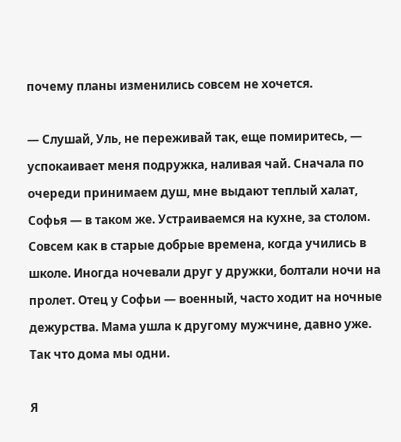почему планы изменились совсем не хочется.

— Слушай, Уль, не переживай так, еще помиритесь, — успокаивает меня подружка, наливая чай. Сначала по очереди принимаем душ, мне выдают теплый халат, Софья — в таком же. Устраиваемся на кухне, за столом. Совсем как в старые добрые времена, когда учились в школе. Иногда ночевали друг у дружки, болтали ночи на пролет. Отец у Софьи — военный, часто ходит на ночные дежурства. Мама ушла к другому мужчине, давно уже. Так что дома мы одни.

Я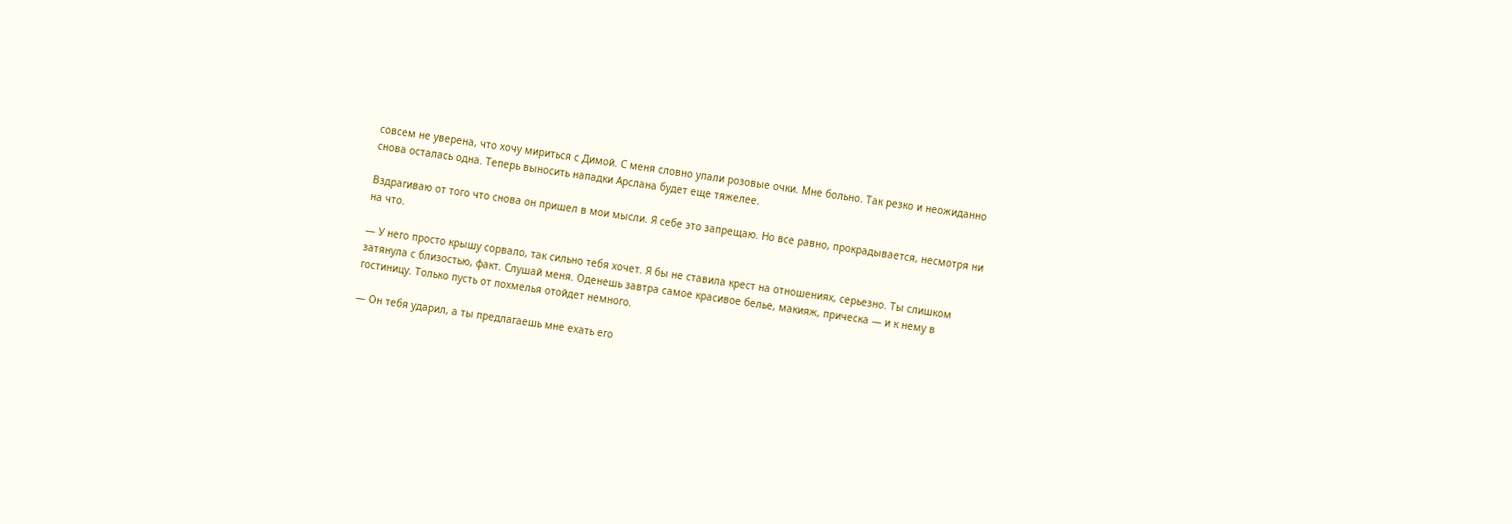совсем не уверена, что хочу мириться с Димой. С меня словно упали розовые очки. Мне больно. Так резко и неожиданно снова осталась одна. Теперь выносить нападки Арслана будет еще тяжелее.

Вздрагиваю от того что снова он пришел в мои мысли. Я себе это запрещаю. Но все равно, прокрадывается, несмотря ни на что.

— У него просто крышу сорвало, так сильно тебя хочет. Я бы не ставила крест на отношениях, серьезно. Ты слишком затянула с близостью, факт. Слушай меня. Оденешь завтра самое красивое белье, макияж, прическа — и к нему в гостиницу. Только пусть от похмелья отойдет немного.

— Он тебя ударил, а ты предлагаешь мне ехать его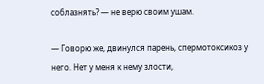соблазнять? — не верю своим ушам.

— Говорю же, двинулся парень, спермотоксикоз у него. Нет у меня к нему злости,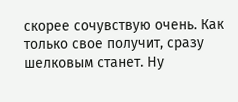скорее сочувствую очень. Как только свое получит, сразу шелковым станет. Ну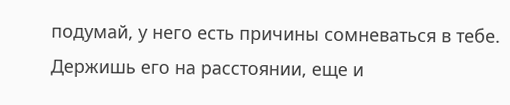подумай, у него есть причины сомневаться в тебе. Держишь его на расстоянии, еще и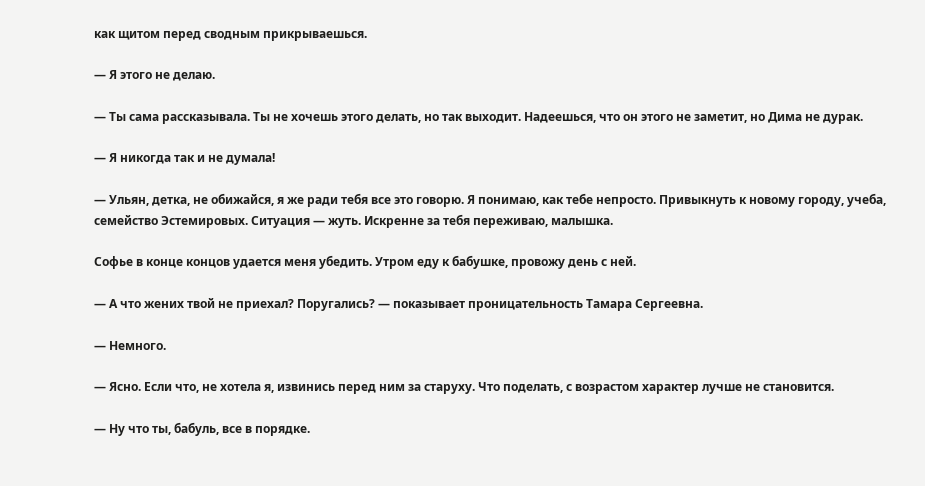как щитом перед сводным прикрываешься.

— Я этого не делаю.

— Ты сама рассказывала. Ты не хочешь этого делать, но так выходит. Надеешься, что он этого не заметит, но Дима не дурак.

— Я никогда так и не думала!

— Ульян, детка, не обижайся, я же ради тебя все это говорю. Я понимаю, как тебе непросто. Привыкнуть к новому городу, учеба, семейство Эстемировых. Ситуация — жуть. Искренне за тебя переживаю, малышка.

Софье в конце концов удается меня убедить. Утром еду к бабушке, провожу день с ней.

— А что жених твой не приехал? Поругались? — показывает проницательность Тамара Сергеевна.

— Немного.

— Ясно. Если что, не хотела я, извинись перед ним за старуху. Что поделать, с возрастом характер лучше не становится.

— Ну что ты, бабуль, все в порядке.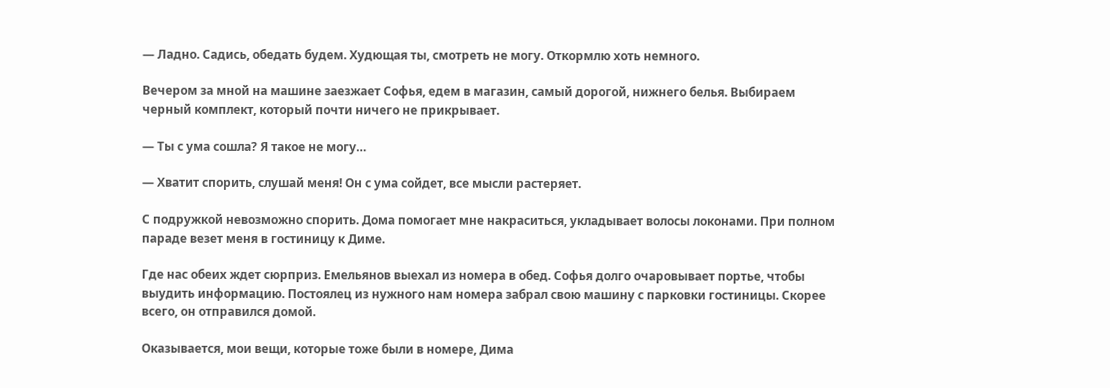— Ладно. Садись, обедать будем. Худющая ты, смотреть не могу. Откормлю хоть немного.

Вечером за мной на машине заезжает Софья, едем в магазин, самый дорогой, нижнего белья. Выбираем черный комплект, который почти ничего не прикрывает.

— Ты с ума сошла? Я такое не могу…

— Хватит спорить, слушай меня! Он с ума сойдет, все мысли растеряет.

С подружкой невозможно спорить. Дома помогает мне накраситься, укладывает волосы локонами. При полном параде везет меня в гостиницу к Диме.

Где нас обеих ждет сюрприз. Емельянов выехал из номера в обед. Софья долго очаровывает портье, чтобы выудить информацию. Постоялец из нужного нам номера забрал свою машину с парковки гостиницы. Скорее всего, он отправился домой.

Оказывается, мои вещи, которые тоже были в номере, Дима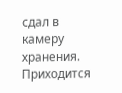сдал в камеру хранения. Приходится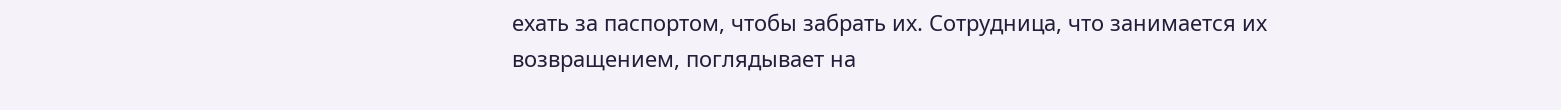ехать за паспортом, чтобы забрать их. Сотрудница, что занимается их возвращением, поглядывает на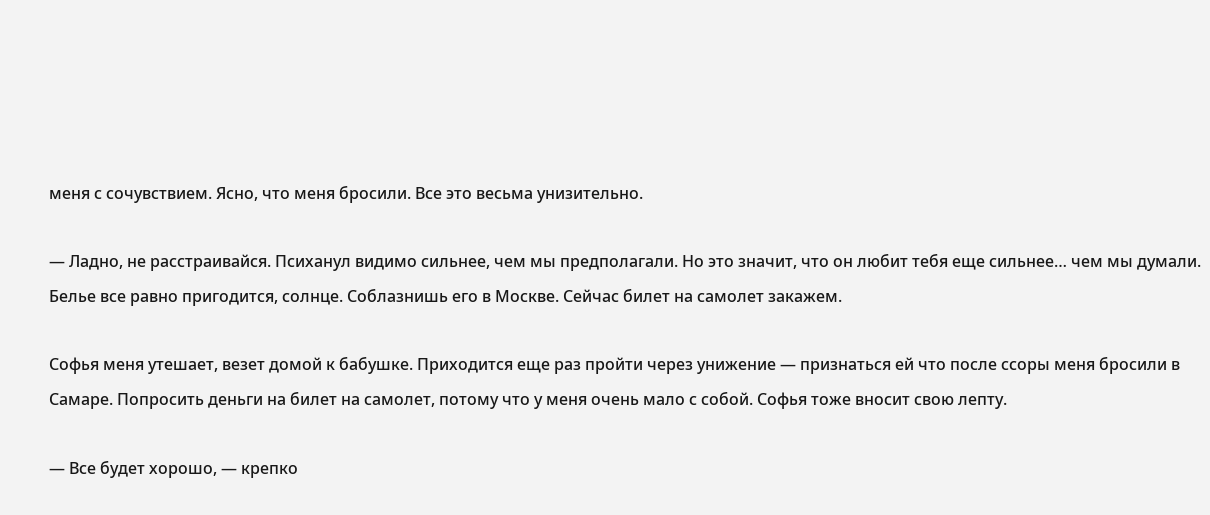меня с сочувствием. Ясно, что меня бросили. Все это весьма унизительно.

— Ладно, не расстраивайся. Психанул видимо сильнее, чем мы предполагали. Но это значит, что он любит тебя еще сильнее… чем мы думали. Белье все равно пригодится, солнце. Соблазнишь его в Москве. Сейчас билет на самолет закажем.

Софья меня утешает, везет домой к бабушке. Приходится еще раз пройти через унижение — признаться ей что после ссоры меня бросили в Самаре. Попросить деньги на билет на самолет, потому что у меня очень мало с собой. Софья тоже вносит свою лепту.

— Все будет хорошо, — крепко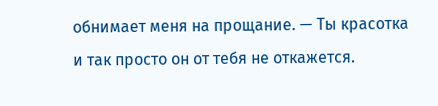обнимает меня на прощание. — Ты красотка и так просто он от тебя не откажется.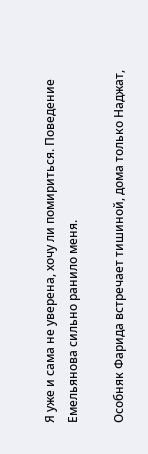Я уже и сама не уверена, хочу ли помириться. Поведение Емельянова сильно ранило меня.

Особняк Фарида встречает тишиной, дома только Наджат,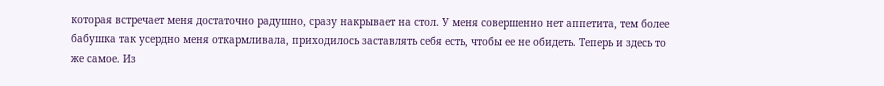которая встречает меня достаточно радушно, сразу накрывает на стол. У меня совершенно нет аппетита, тем более бабушка так усердно меня откармливала, приходилось заставлять себя есть, чтобы ее не обидеть. Теперь и здесь то же самое. Из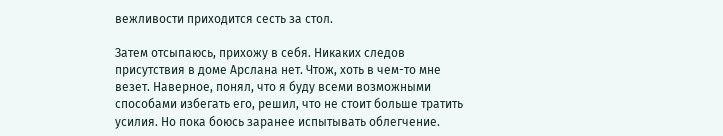вежливости приходится сесть за стол.

Затем отсыпаюсь, прихожу в себя. Никаких следов присутствия в доме Арслана нет. Чтож, хоть в чем-то мне везет. Наверное, понял, что я буду всеми возможными способами избегать его, решил, что не стоит больше тратить усилия. Но пока боюсь заранее испытывать облегчение.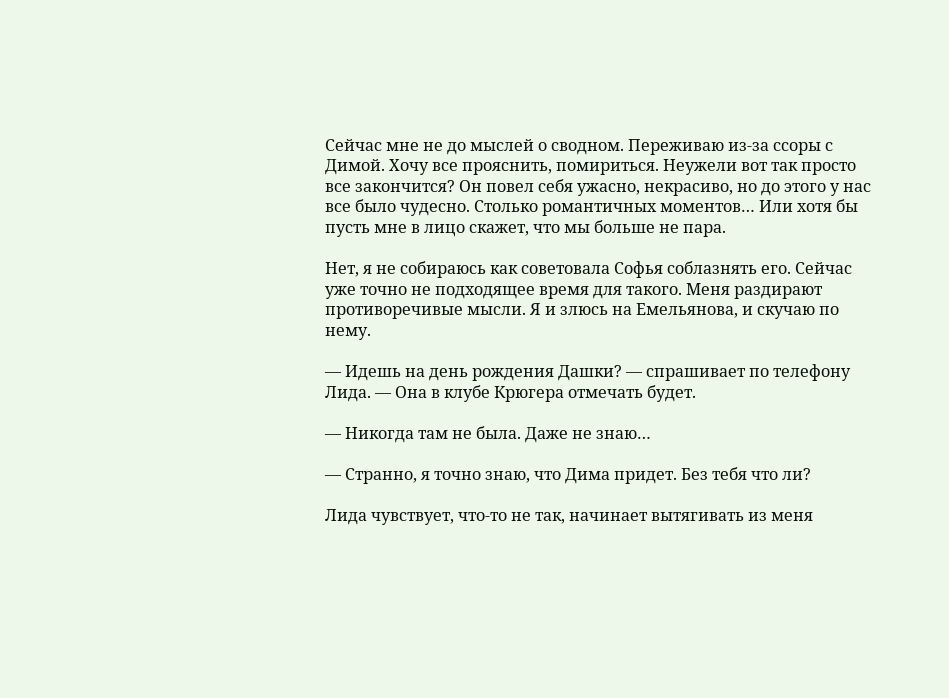Сейчас мне не до мыслей о сводном. Переживаю из-за ссоры с Димой. Хочу все прояснить, помириться. Неужели вот так просто все закончится? Он повел себя ужасно, некрасиво, но до этого у нас все было чудесно. Столько романтичных моментов… Или хотя бы пусть мне в лицо скажет, что мы больше не пара.

Нет, я не собираюсь как советовала Софья соблазнять его. Сейчас уже точно не подходящее время для такого. Меня раздирают противоречивые мысли. Я и злюсь на Емельянова, и скучаю по нему.

— Идешь на день рождения Дашки? — спрашивает по телефону Лида. — Она в клубе Крюгера отмечать будет.

— Никогда там не была. Даже не знаю…

— Странно, я точно знаю, что Дима придет. Без тебя что ли?

Лида чувствует, что-то не так, начинает вытягивать из меня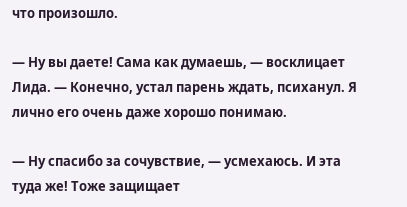что произошло.

— Ну вы даете! Сама как думаешь, — восклицает Лида. — Конечно, устал парень ждать, психанул. Я лично его очень даже хорошо понимаю.

— Ну спасибо за сочувствие, — усмехаюсь. И эта туда же! Тоже защищает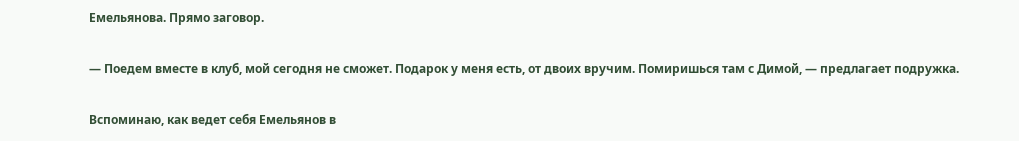Емельянова. Прямо заговор.

— Поедем вместе в клуб, мой сегодня не сможет. Подарок у меня есть, от двоих вручим. Помиришься там с Димой, — предлагает подружка.

Вспоминаю, как ведет себя Емельянов в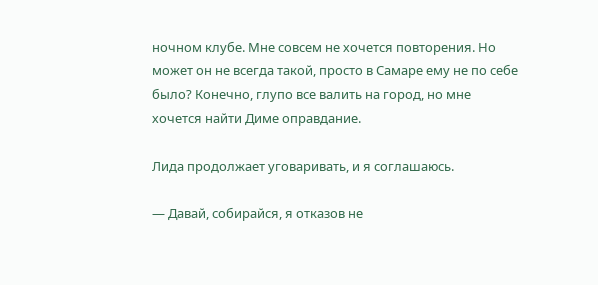ночном клубе. Мне совсем не хочется повторения. Но может он не всегда такой, просто в Самаре ему не по себе было? Конечно, глупо все валить на город, но мне хочется найти Диме оправдание.

Лида продолжает уговаривать, и я соглашаюсь.

— Давай, собирайся, я отказов не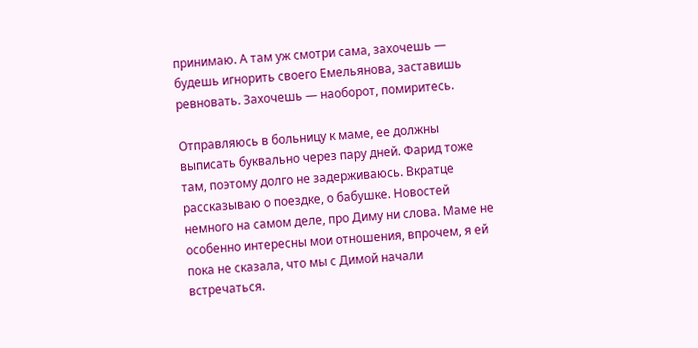принимаю. А там уж смотри сама, захочешь — будешь игнорить своего Емельянова, заставишь ревновать. Захочешь — наоборот, помиритесь.

Отправляюсь в больницу к маме, ее должны выписать буквально через пару дней. Фарид тоже там, поэтому долго не задерживаюсь. Вкратце рассказываю о поездке, о бабушке. Новостей немного на самом деле, про Диму ни слова. Маме не особенно интересны мои отношения, впрочем, я ей пока не сказала, что мы с Димой начали встречаться.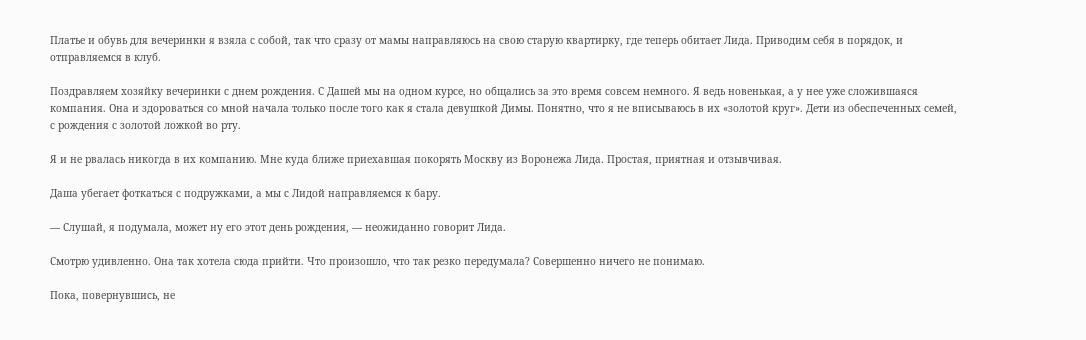Платье и обувь для вечеринки я взяла с собой, так что сразу от мамы направляюсь на свою старую квартирку, где теперь обитает Лида. Приводим себя в порядок, и отправляемся в клуб.

Поздравляем хозяйку вечеринки с днем рождения. С Дашей мы на одном курсе, но общались за это время совсем немного. Я ведь новенькая, а у нее уже сложившаяся компания. Она и здороваться со мной начала только после того как я стала девушкой Димы. Понятно, что я не вписываюсь в их «золотой круг». Дети из обеспеченных семей, с рождения с золотой ложкой во рту.

Я и не рвалась никогда в их компанию. Мне куда ближе приехавшая покорять Москву из Воронежа Лида. Простая, приятная и отзывчивая.

Даша убегает фоткаться с подружками, а мы с Лидой направляемся к бару.

— Слушай, я подумала, может ну его этот день рождения, — неожиданно говорит Лида.

Смотрю удивленно. Она так хотела сюда прийти. Что произошло, что так резко передумала? Совершенно ничего не понимаю.

Пока, повернувшись, не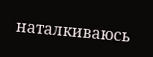наталкиваюсь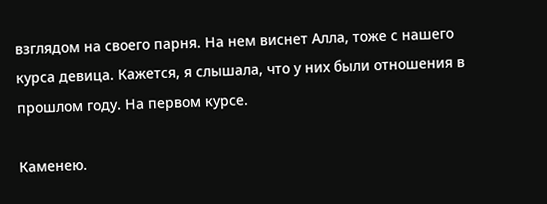взглядом на своего парня. На нем виснет Алла, тоже с нашего курса девица. Кажется, я слышала, что у них были отношения в прошлом году. На первом курсе.

Каменею.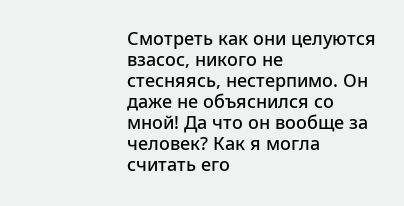Смотреть как они целуются взасос, никого не стесняясь, нестерпимо. Он даже не объяснился со мной! Да что он вообще за человек? Как я могла считать его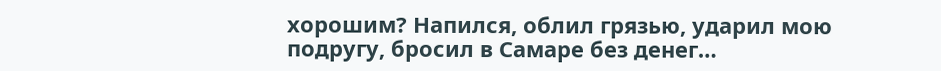хорошим? Напился, облил грязью, ударил мою подругу, бросил в Самаре без денег…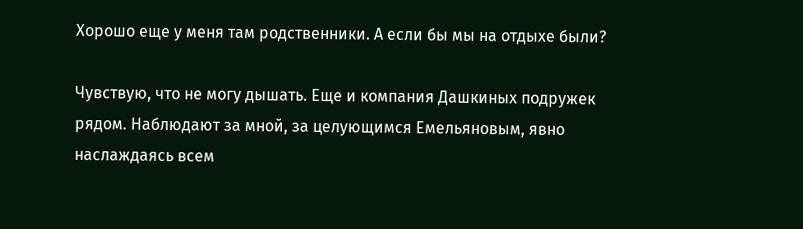Хорошо еще у меня там родственники. А если бы мы на отдыхе были?

Чувствую, что не могу дышать. Еще и компания Дашкиных подружек рядом. Наблюдают за мной, за целующимся Емельяновым, явно наслаждаясь всем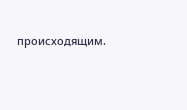происходящим.